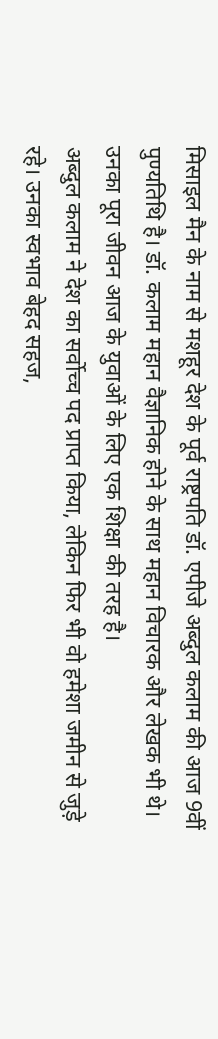मिसाइल मैन के नाम से मशहूर देश के पूर्व राष्ट्रपति डॉ. एपीजे अब्दुल कलाम की आज 9वीं पुण्यतिथि है। डॉ. कलाम महान वैज्ञानिक होने के साथ महान विचारक और लेखक भी थे। उनका पूरा जीवन आज के युवाओं के लिए एक शिक्षा की तरह है।
अब्दुल कलाम ने देश का सर्वोच्च पद प्राप्त किया, लेकिन फिर भी वो हमेशा जमीन से जुड़े रहे। उनका स्वभाव बेहद सहज,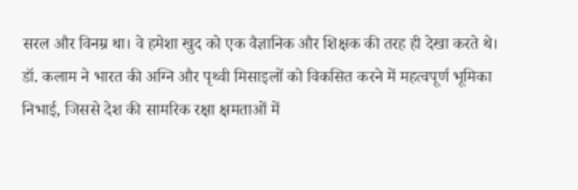सरल और विनम्र था। वे हमेशा खुद को एक वैज्ञानिक और शिक्षक की तरह ही देखा करते थे।
डॉ. कलाम ने भारत की अग्नि और पृथ्वी मिसाइलों को विकसित करने में महत्वपूर्ण भूमिका निभाई, जिससे देश की सामरिक रक्षा क्षमताओं में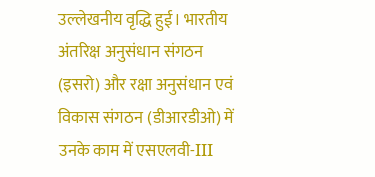उल्लेखनीय वृद्धि हुई। भारतीय अंतरिक्ष अनुसंधान संगठन (इसरो) और रक्षा अनुसंधान एवं विकास संगठन (डीआरडीओ) में उनके काम में एसएलवी-III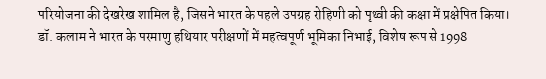परियोजना की देखरेख शामिल है, जिसने भारत के पहले उपग्रह रोहिणी को पृथ्वी की कक्षा में प्रक्षेपित किया।
डॉ. कलाम ने भारत के परमाणु हथियार परीक्षणों में महत्वपूर्ण भूमिका निभाई, विशेष रूप से 1998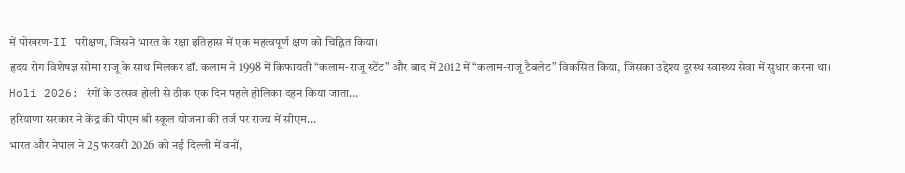में पोखरण-II परीक्षण, जिसने भारत के रक्षा इतिहास में एक महत्वपूर्ण क्षण को चिह्नित किया।
हृदय रोग विशेषज्ञ सोमा राजू के साथ मिलकर डॉ. कलाम ने 1998 में किफायती “कलाम-राजू स्टेंट” और बाद में 2012 में “कलाम-राजू टैबलेट” विकसित किया, जिसका उद्देश्य दूरस्थ स्वास्थ्य सेवा में सुधार करना था।
Holi 2026: रंगों के उत्सव होली से ठीक एक दिन पहले होलिका दहन किया जाता…
हरियाणा सरकार ने केंद्र की पीएम श्री स्कूल योजना की तर्ज पर राज्य में सीएम…
भारत और नेपाल ने 25 फरवरी 2026 को नई दिल्ली में वनों,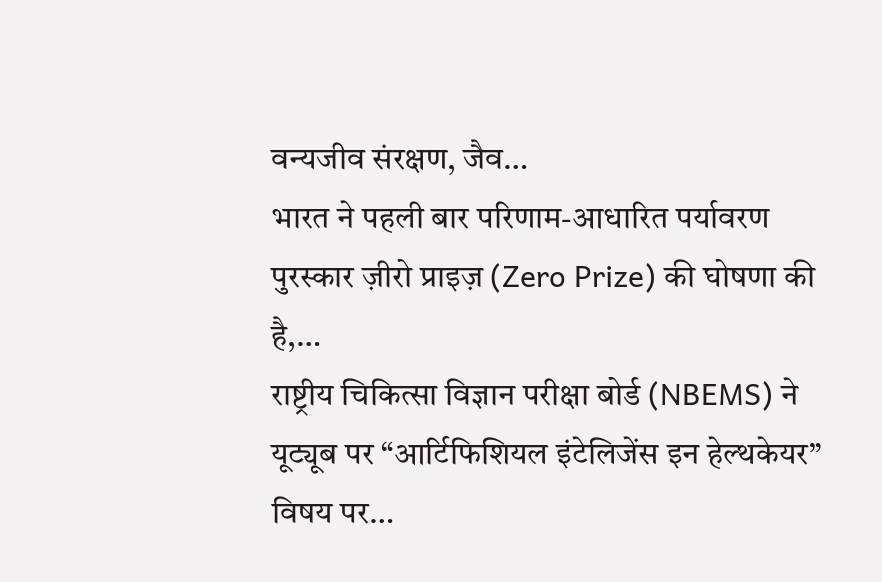वन्यजीव संरक्षण, जैव…
भारत ने पहली बार परिणाम-आधारित पर्यावरण पुरस्कार ज़ीरो प्राइज़ (Zero Prize) की घोषणा की है,…
राष्ट्रीय चिकित्सा विज्ञान परीक्षा बोर्ड (NBEMS) ने यूट्यूब पर “आर्टिफिशियल इंटेलिजेंस इन हेल्थकेयर” विषय पर…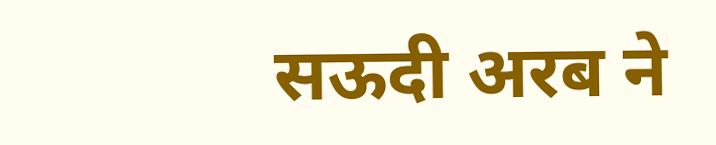सऊदी अरब ने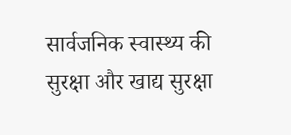सार्वजनिक स्वास्थ्य की सुरक्षा और खाद्य सुरक्षा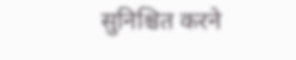सुनिश्चित करने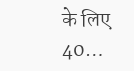के लिए 40…